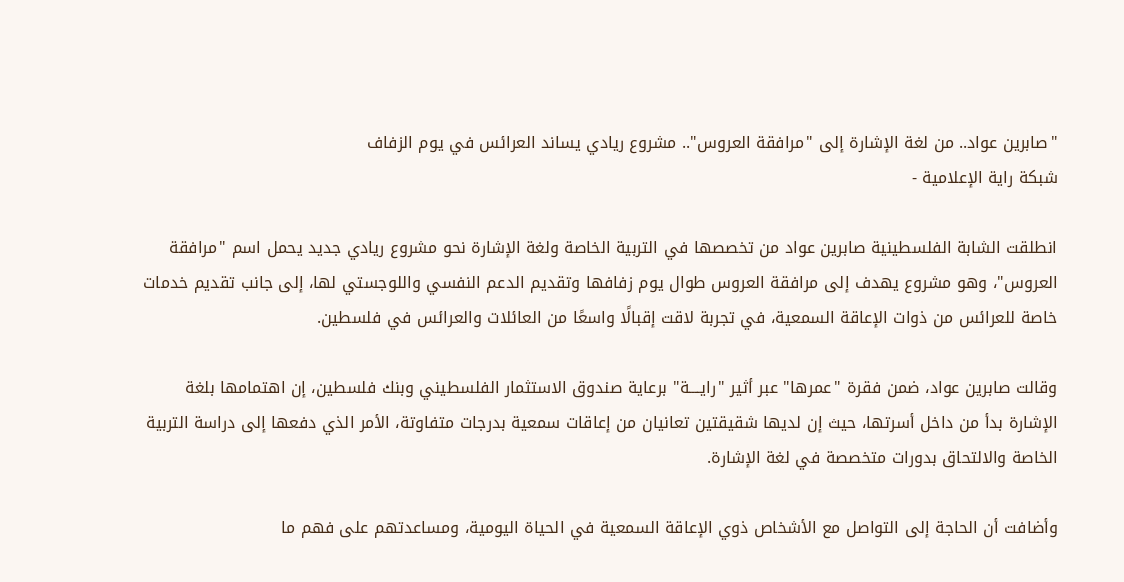"صابرين عواد.. من لغة الإشارة إلى "مرافقة العروس".. مشروع ريادي يساند العرائس في يوم الزفاف
شبكة راية الإعلامية -

انطلقت الشابة الفلسطينية صابرين عواد من تخصصها في التربية الخاصة ولغة الإشارة نحو مشروع ريادي جديد يحمل اسم "مرافقة العروس"، وهو مشروع يهدف إلى مرافقة العروس طوال يوم زفافها وتقديم الدعم النفسي واللوجستي لها، إلى جانب تقديم خدمات خاصة للعرائس من ذوات الإعاقة السمعية، في تجربة لاقت إقبالًا واسعًا من العائلات والعرائس في فلسطين.

وقالت صابرين عواد، ضمن فقرة "عمرها" عبر أثير "رايــــة" برعاية صندوق الاستثمار الفلسطيني وبنك فلسطين، إن اهتمامها بلغة الإشارة بدأ من داخل أسرتها، حيث إن لديها شقيقتين تعانيان من إعاقات سمعية بدرجات متفاوتة، الأمر الذي دفعها إلى دراسة التربية الخاصة والالتحاق بدورات متخصصة في لغة الإشارة.

وأضافت أن الحاجة إلى التواصل مع الأشخاص ذوي الإعاقة السمعية في الحياة اليومية، ومساعدتهم على فهم ما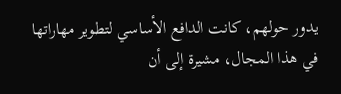يدور حولهم، كانت الدافع الأساسي لتطوير مهاراتها في هذا المجال، مشيرة إلى أن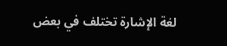لغة الإشارة تختلف في بعض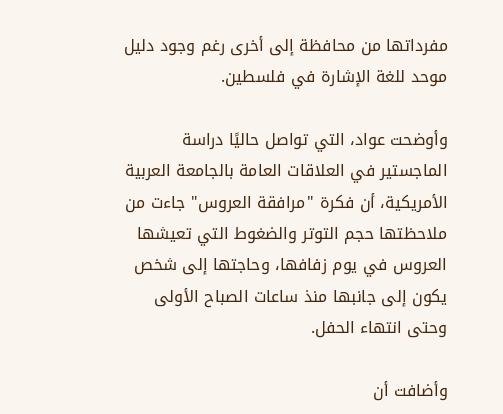مفرداتها من محافظة إلى أخرى رغم وجود دليل موحد للغة الإشارة في فلسطين.

وأوضحت عواد، التي تواصل حاليًا دراسة الماجستير في العلاقات العامة بالجامعة العربية الأمريكية، أن فكرة "مرافقة العروس" جاءت من ملاحظتها حجم التوتر والضغوط التي تعيشها العروس في يوم زفافها، وحاجتها إلى شخص يكون إلى جانبها منذ ساعات الصباح الأولى وحتى انتهاء الحفل.

وأضافت أن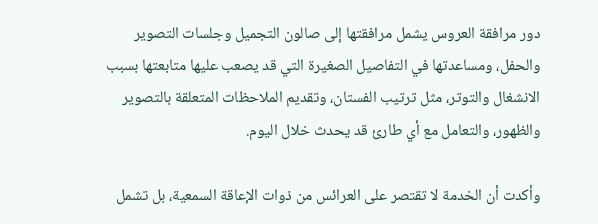دور مرافقة العروس يشمل مرافقتها إلى صالون التجميل وجلسات التصوير والحفل، ومساعدتها في التفاصيل الصغيرة التي قد يصعب عليها متابعتها بسبب الانشغال والتوتر، مثل ترتيب الفستان، وتقديم الملاحظات المتعلقة بالتصوير والظهور، والتعامل مع أي طارئ قد يحدث خلال اليوم.

وأكدت أن الخدمة لا تقتصر على العرائس من ذوات الإعاقة السمعية، بل تشمل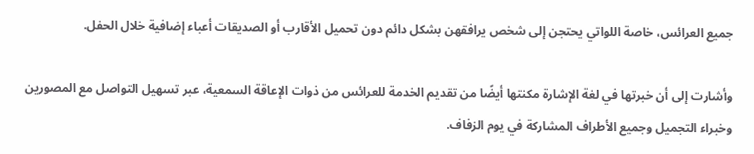جميع العرائس، خاصة اللواتي يحتجن إلى شخص يرافقهن بشكل دائم دون تحميل الأقارب أو الصديقات أعباء إضافية خلال الحفل.

وأشارت إلى أن خبرتها في لغة الإشارة مكنتها أيضًا من تقديم الخدمة للعرائس من ذوات الإعاقة السمعية، عبر تسهيل التواصل مع المصورين وخبراء التجميل وجميع الأطراف المشاركة في يوم الزفاف.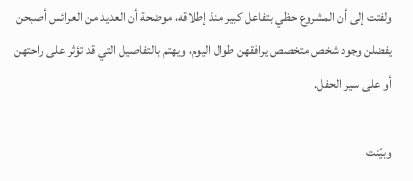ولفتت إلى أن المشروع حظي بتفاعل كبير منذ إطلاقه، موضحة أن العديد من العرائس أصبحن يفضلن وجود شخص متخصص يرافقهن طوال اليوم، ويهتم بالتفاصيل التي قد تؤثر على راحتهن أو على سير الحفل.

وبيّنت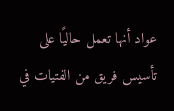عواد أنها تعمل حاليًا على تأسيس فريق من الفتيات في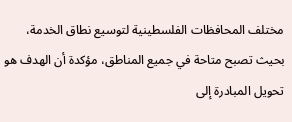مختلف المحافظات الفلسطينية لتوسيع نطاق الخدمة، بحيث تصبح متاحة في جميع المناطق، مؤكدة أن الهدف هو تحويل المبادرة إلى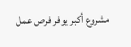مشروع أكبر يوفر فرص عمل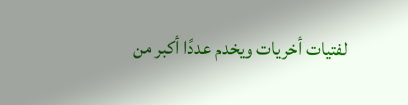لفتيات أخريات ويخدم عددًا أكبر من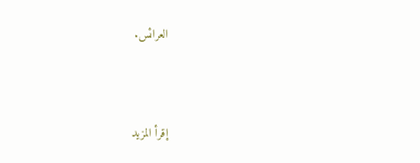العرائس.



إقرأ المزيد